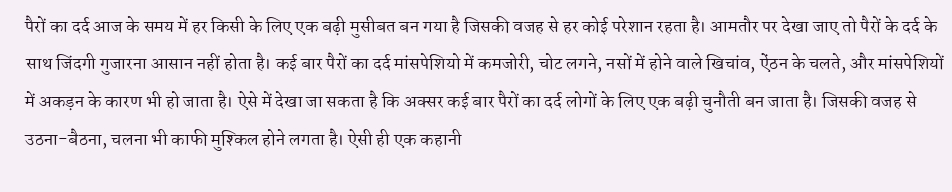पैरों का दर्द आज के समय में हर किसी के लिए एक बढ़ी मुसीबत बन गया है जिसकी वजह से हर कोई परेशान रहता है। आमतौर पर देखा जाए तो पैरों के दर्द के साथ जिंदगी गुजारना आसान नहीं होता है। कई बार पैरों का दर्द मांसपेशियो में कमजोरी, चोट लगने, नसों में होने वाले खिचांव, ऐंठन के चलते, और मांसपेशियों में अकड़न के कारण भी हो जाता है। ऐसे में देखा जा सकता है कि अक्सर कई बार पैरों का दर्द लोगों के लिए एक बढ़ी चुनौती बन जाता है। जिसकी वजह से उठना-बैठना, चलना भी काफी मुश्किल होने लगता है। ऐसी ही एक कहानी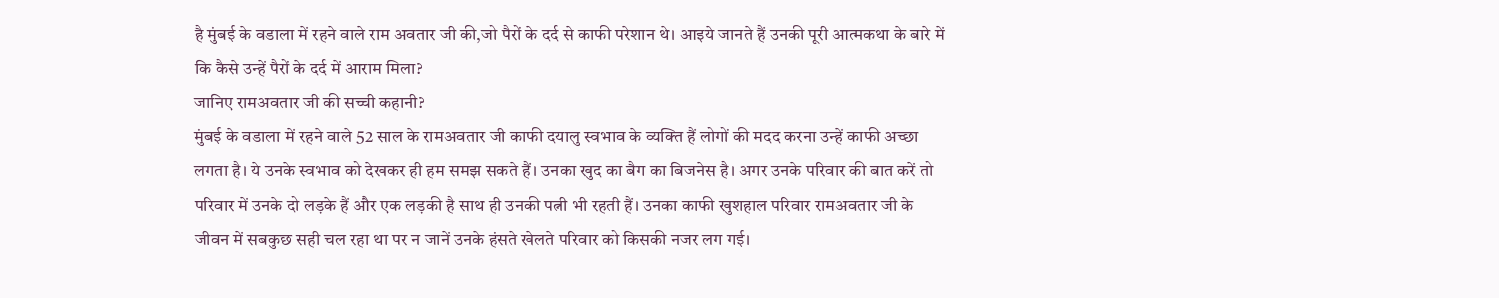है मुंबई के वडाला में रहने वाले राम अवतार जी की,जो पैरों के दर्द से काफी परेशान थे। आइये जानते हैं उनकी पूरी आत्मकथा के बारे में कि कैसे उन्हें पैरों के दर्द में आराम मिला?
जानिए रामअवतार जी की सच्ची कहानी?
मुंबई के वडाला में रहने वाले 52 साल के रामअवतार जी काफी दयालु स्वभाव के व्यक्ति हैं लोगों की मदद करना उन्हें काफी अच्छा लगता है। ये उनके स्वभाव को देखकर ही हम समझ सकते हैं। उनका खुद का बैग का बिजनेस है। अगर उनके परिवार की बात करें तो परिवार में उनके दो लड़के हैं और एक लड़की है साथ ही उनकी पत्नी भी रहती हैं। उनका काफी खुशहाल परिवार रामअवतार जी के जीवन में सबकुछ सही चल रहा था पर न जानें उनके हंसते खेलते परिवार को किसकी नजर लग गई।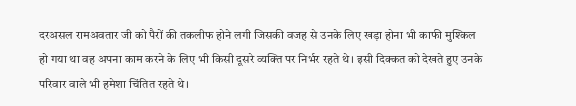दरअसल रामअवतार जी को पैरों की तकलीफ होने लगी जिसकी वजह से उनके लिए खड़ा होना भी काफी मुश्किल हो गया था वह अपना काम करने के लिए भी किसी दूसरे व्यक्ति पर निर्भर रहते थे। इसी दिक्कत को देखते हुए उनके परिवार वाले भी हमेशा चिंतित रहते थे।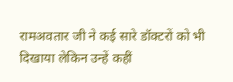रामअवतार जी ने कई सारे डॉक्टरों को भी दिखाया लेकिन उन्हें कहीं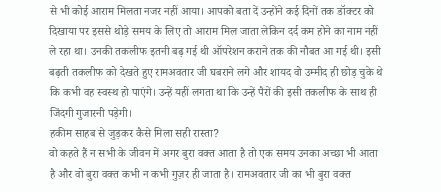से भी कोई आराम मिलता नजर नहीं आया। आपको बता दें उन्होंने कई दिनों तक डॉक्टर को दिखाया पर इससे थोड़े समय के लिए तो आराम मिल जाता लेकिन दर्द कम होने का नाम नहीं ले रहा था। उनकी तकलीफ इतनी बढ़ गई थी ऑपरेशन कराने तक की नौबत आ गई थी। इसी बढ़ती तकलीफ को देखते हुए रामअवतार जी घबराने लगे और शायद वो उम्मीद ही छोड़ चुके थे कि कभी वह स्वस्थ हो पाएंगे। उन्हें यहीं लगता था कि उन्हें पैरों की इसी तकलीफ के साथ ही जिंदगी गुजारनी पड़ेगी।
हकीम साहब से जुड़कर कैसे मिला सही रास्ता?
वो कहते हैं न सभी के जीवन में अगर बुरा वक्त आता है तो एक समय उनका अच्छा भी आता है और वो बुरा वक्त कभी न कभी गुज़र ही जाता है। रामअवतार जी का भी बुरा वक्त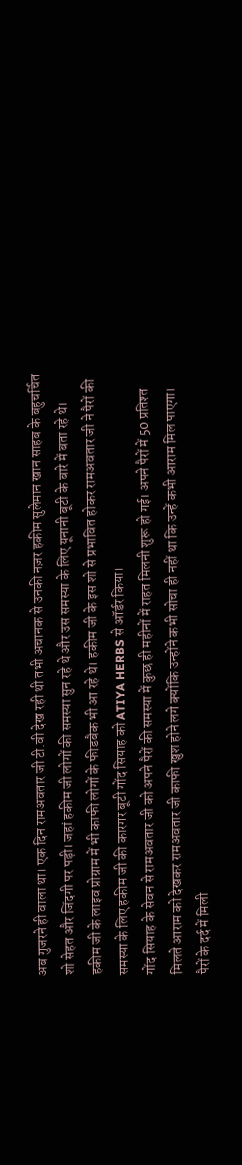अब गुजरने ही वाला था। एक दिन रामअवतार जी टी.वी देख रही थी तभी अचानक से उनकी नज़र हकीम सुलेमान खान साहब के बहुचर्चित शो सेहत और जिंदगी पर पड़ी। जहां हकीम जी लोगों की समस्या सुन रहे थे और उस समस्या के लिए यूनानी बूटी के बारे में बता रहे थे। हकीम जी के लाइव प्रोग्राम में भी काफी लोगों के फीडबैक भी आ रहे थे। हकीम जी के इस शो से प्रभावित होकर रामअवतार जी ने पैरों की समस्या के लिए हकीम जी की कारगर बूटी गोंद सियाह को ATIYA HERBS से ऑर्डर किया।
गोंद सियाह के सेवन से रामअवतार जी को अपने पैरों की समस्या में कुछ ही महीनों में राहत मिलनी शुरू हो गई। अपने पैरों में 50 प्रतिश्त मिलते आराम को देखकर रामअवतार जी काफी खुश होने लगे क्योंकि उन्होंने कभी सोचा ही नहीं था कि उन्हें कभी आराम मिल पाएगा। पैरों के दर्द में मिली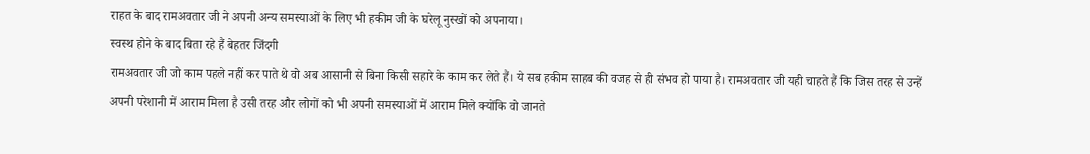राहत के बाद रामअवतार जी ने अपनी अन्य समस्याओं के लिए भी हकीम जी के घरेलू नुस्खों को अपनाया।
स्वस्थ होने के बाद बिता रहे हैं बेहतर जिंदगी
रामअवतार जी जो काम पहले नहीं कर पाते थे वो अब आसानी से बिना किसी सहारे के काम कर लेते हैं। ये सब हकीम साहब की वजह से ही संभव हो पाया है। रामअवतार जी यही चाहते हैं कि जिस तरह से उन्हें अपनी परेशानी में आराम मिला है उसी तरह और लोगों को भी अपनी समस्याओं में आराम मिले क्योंकि वो जानते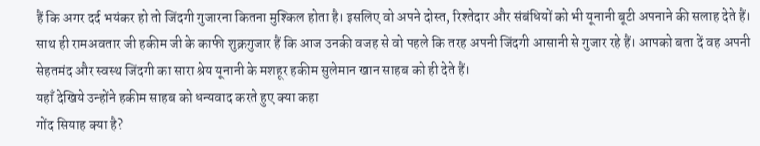हैं कि अगर दर्द भयंकर हो तो जिंदगी गुजारना कितना मुश्किल होता है। इसलिए वो अपने दोस्त, रिश्तेदार और संबंधियों को भी यूनानी बूटी अपनाने की सलाह देते हैं। साथ ही रामअवतार जी हकीम जी के काफी शुक्रगुजार हैं कि आज उनकी वजह से वो पहले कि तरह अपनी जिंदगी आसानी से गुजार रहे हैं। आपको बता दें वह अपनी सेहतमंद और स्वस्थ जिंदगी का सारा श्रेय यूनानी के मशहूर हकीम सुलेमान खान साहब को ही देते हैं।
यहाँ देखिये उन्होंने हकीम साहब को धन्यवाद करते हुए क्या कहा
गोंद सियाह क्या है?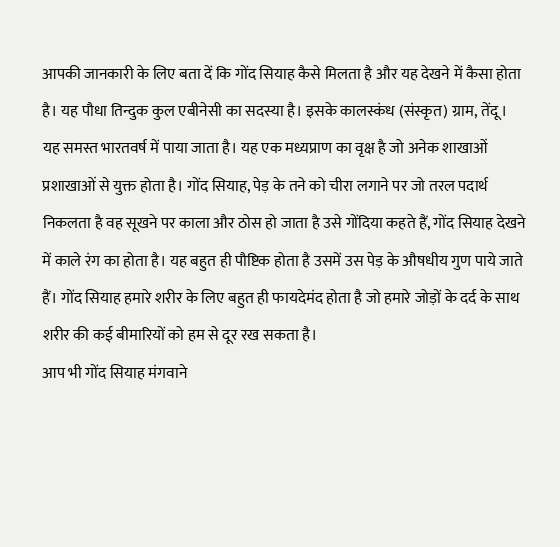आपकी जानकारी के लिए बता दें कि गोंद सियाह कैसे मिलता है और यह देखने में कैसा होता है। यह पौधा तिन्दुक कुल एबीनेसी का सदस्या है। इसके कालस्कंध (संस्कृत) ग्राम, तेंदू। यह समस्त भारतवर्ष में पाया जाता है। यह एक मध्यप्राण का वृक्ष है जो अनेक शाखाओं प्रशाखाओं से युक्त होता है। गोंद सियाह, पेड़ के तने को चीरा लगाने पर जो तरल पदार्थ निकलता है वह सूखने पर काला और ठोस हो जाता है उसे गोंदिया कहते हैं, गोंद सियाह देखने में काले रंग का होता है। यह बहुत ही पौष्टिक होता है उसमें उस पेड़ के औषधीय गुण पाये जाते हैं। गोंद सियाह हमारे शरीर के लिए बहुत ही फायदेमंद होता है जो हमारे जोड़ों के दर्द के साथ शरीर की कई बीमारियों को हम से दूर रख सकता है।
आप भी गोंद सियाह मंगवाने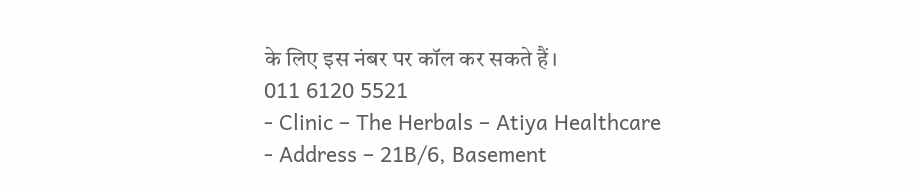के लिए इस नंबर पर कॉल कर सकते हैं।
011 6120 5521
- Clinic – The Herbals – Atiya Healthcare
- Address – 21B/6, Basement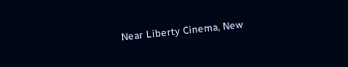Near Liberty Cinema, New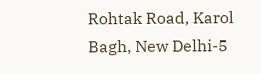Rohtak Road, Karol Bagh, New Delhi-5